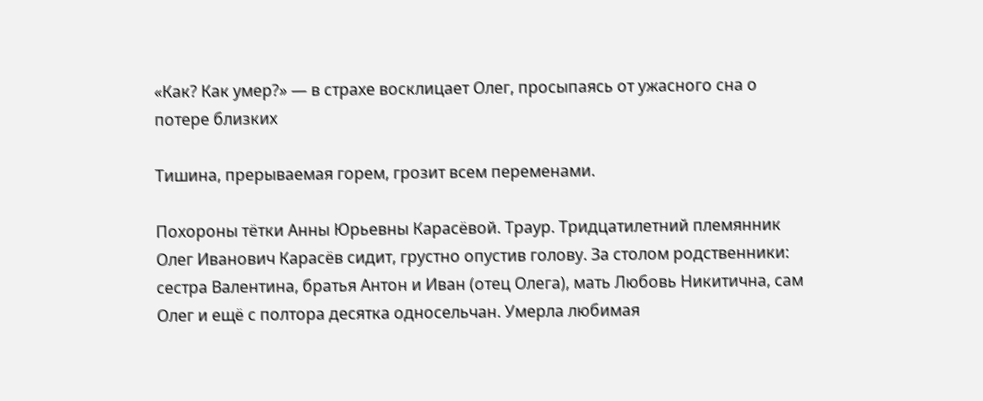«Как? Как умер?» — в страхе восклицает Олег, просыпаясь от ужасного сна о потере близких

Тишина, прерываемая горем, грозит всем переменами.

Похороны тётки Анны Юрьевны Карасёвой. Траур. Тридцатилетний племянник Олег Иванович Карасёв сидит, грустно опустив голову. За столом родственники: сестра Валентина, братья Антон и Иван (отец Олега), мать Любовь Никитична, сам Олег и ещё с полтора десятка односельчан. Умерла любимая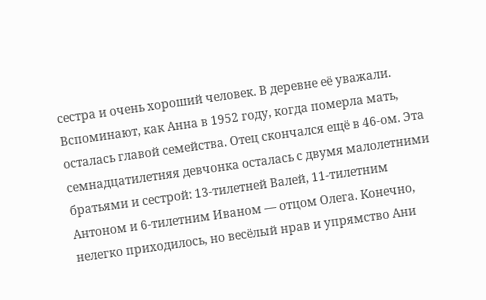сестра и очень хороший человек. В деревне её уважали. Вспоминают, как Анна в 1952 году, когда померла мать, осталась главой семейства. Отец скончался ещё в 46-ом. Эта семнадцатилетняя девчонка осталась с двумя малолетними братьями и сестрой: 13-тилетней Валей, 11-тилетним Антоном и 6-тилетним Иваном — отцом Олега. Конечно, нелегко приходилось, но весёлый нрав и упрямство Ани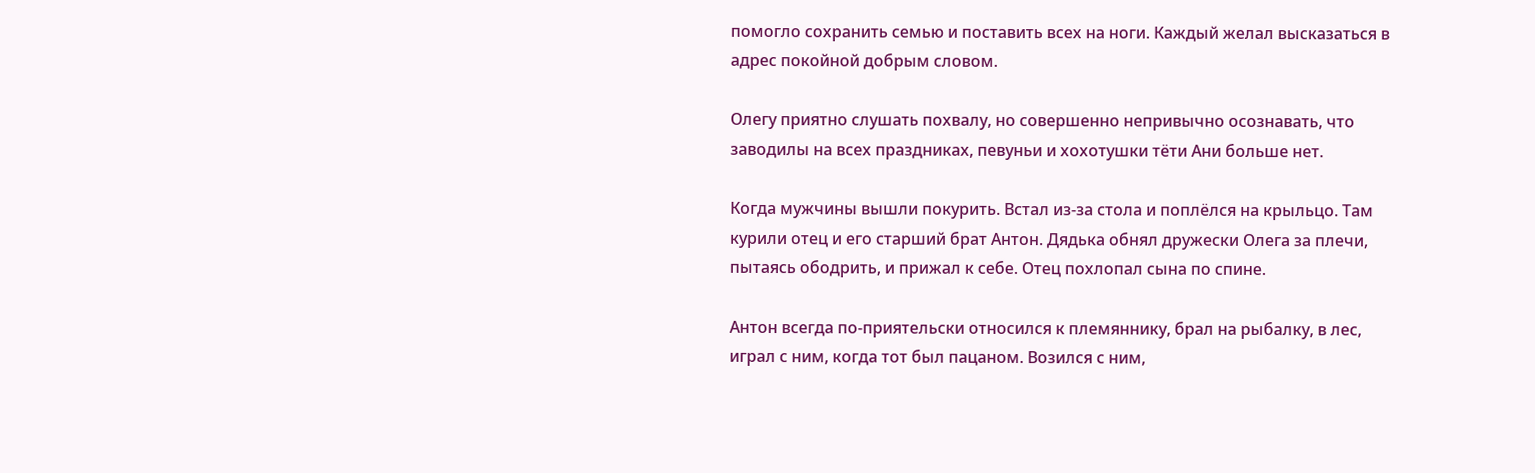помогло сохранить семью и поставить всех на ноги. Каждый желал высказаться в адрес покойной добрым словом.

Олегу приятно слушать похвалу, но совершенно непривычно осознавать, что заводилы на всех праздниках, певуньи и хохотушки тёти Ани больше нет.

Когда мужчины вышли покурить. Встал из-за стола и поплёлся на крыльцо. Там курили отец и его старший брат Антон. Дядька обнял дружески Олега за плечи, пытаясь ободрить, и прижал к себе. Отец похлопал сына по спине.

Антон всегда по-приятельски относился к племяннику, брал на рыбалку, в лес, играл с ним, когда тот был пацаном. Возился с ним,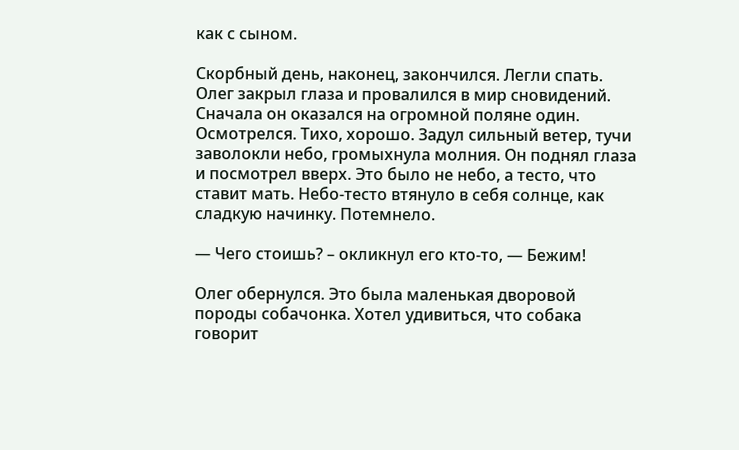как с сыном.

Скорбный день, наконец, закончился. Легли спать. Олег закрыл глаза и провалился в мир сновидений. Сначала он оказался на огромной поляне один. Осмотрелся. Тихо, хорошо. Задул сильный ветер, тучи заволокли небо, громыхнула молния. Он поднял глаза и посмотрел вверх. Это было не небо, а тесто, что ставит мать. Небо-тесто втянуло в себя солнце, как сладкую начинку. Потемнело.

— Чего стоишь? – окликнул его кто-то, — Бежим!

Олег обернулся. Это была маленькая дворовой породы собачонка. Хотел удивиться, что собака говорит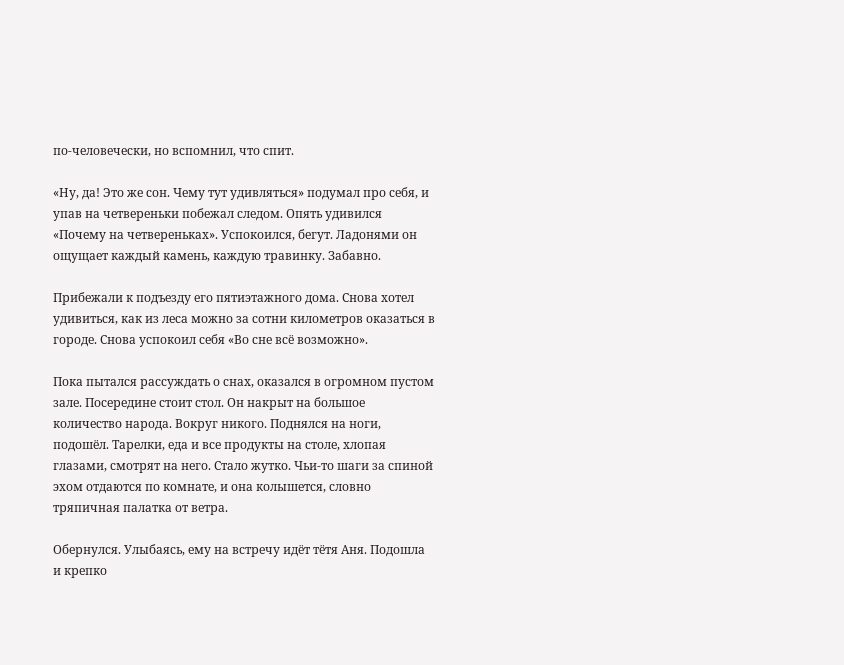по-человечески, но вспомнил, что спит.

«Ну, да! Это же сон. Чему тут удивляться» подумал про себя, и упав на четвереньки побежал следом. Опять удивился «Почему на четвереньках». Успокоился, бегут. Ладонями он ощущает каждый камень, каждую травинку. Забавно.

Прибежали к подъезду его пятиэтажного дома. Снова хотел удивиться, как из леса можно за сотни километров оказаться в городе. Снова успокоил себя «Во сне всё возможно».

Пока пытался рассуждать о снах, оказался в огромном пустом зале. Посередине стоит стол. Он накрыт на большое количество народа. Вокруг никого. Поднялся на ноги, подошёл. Тарелки, еда и все продукты на столе, хлопая глазами, смотрят на него. Стало жутко. Чьи-то шаги за спиной эхом отдаются по комнате, и она колышется, словно тряпичная палатка от ветра.

Обернулся. Улыбаясь, ему на встречу идёт тётя Аня. Подошла и крепко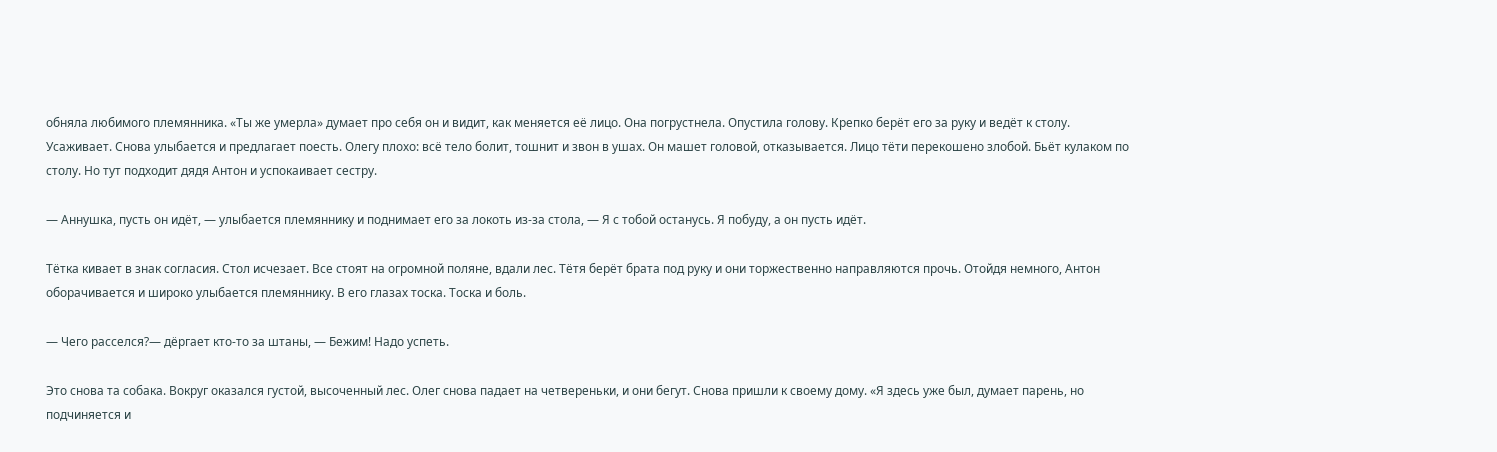обняла любимого племянника. «Ты же умерла» думает про себя он и видит, как меняется её лицо. Она погрустнела. Опустила голову. Крепко берёт его за руку и ведёт к столу. Усаживает. Снова улыбается и предлагает поесть. Олегу плохо: всё тело болит, тошнит и звон в ушах. Он машет головой, отказывается. Лицо тёти перекошено злобой. Бьёт кулаком по столу. Но тут подходит дядя Антон и успокаивает сестру.

— Аннушка, пусть он идёт, — улыбается племяннику и поднимает его за локоть из-за стола, — Я с тобой останусь. Я побуду, а он пусть идёт.

Тётка кивает в знак согласия. Стол исчезает. Все стоят на огромной поляне, вдали лес. Тётя берёт брата под руку и они торжественно направляются прочь. Отойдя немного, Антон оборачивается и широко улыбается племяннику. В его глазах тоска. Тоска и боль.

— Чего расселся?— дёргает кто-то за штаны, — Бежим! Надо успеть.

Это снова та собака. Вокруг оказался густой, высоченный лес. Олег снова падает на четвереньки, и они бегут. Снова пришли к своему дому. «Я здесь уже был, думает парень, но подчиняется и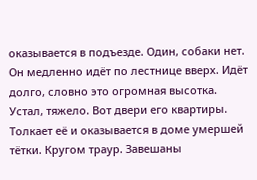оказывается в подъезде. Один, собаки нет. Он медленно идёт по лестнице вверх. Идёт долго, словно это огромная высотка. Устал, тяжело. Вот двери его квартиры. Толкает её и оказывается в доме умершей тётки. Кругом траур. Завешаны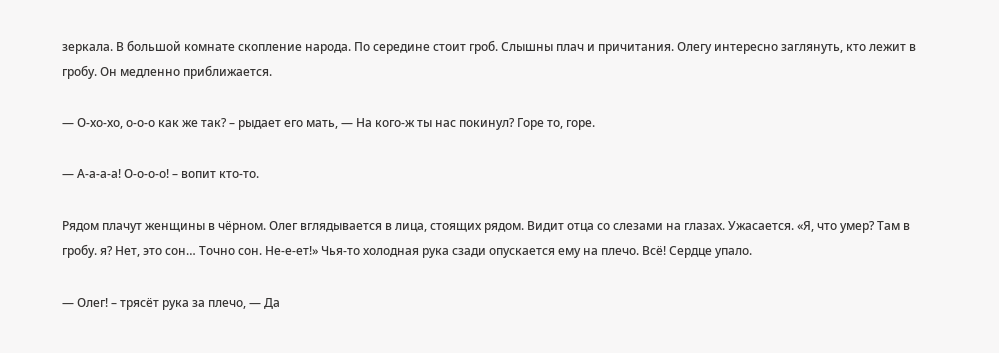зеркала. В большой комнате скопление народа. По середине стоит гроб. Слышны плач и причитания. Олегу интересно заглянуть, кто лежит в гробу. Он медленно приближается.

— О-хо-хо, о-о-о как же так? – рыдает его мать, — На кого-ж ты нас покинул? Горе то, горе.

— А-а-а-а! О-о-о-о! – вопит кто-то.

Рядом плачут женщины в чёрном. Олег вглядывается в лица, стоящих рядом. Видит отца со слезами на глазах. Ужасается. «Я, что умер? Там в гробу. я? Нет, это сон… Точно сон. Не-е-ет!» Чья-то холодная рука сзади опускается ему на плечо. Всё! Сердце упало.

— Олег! – трясёт рука за плечо, — Да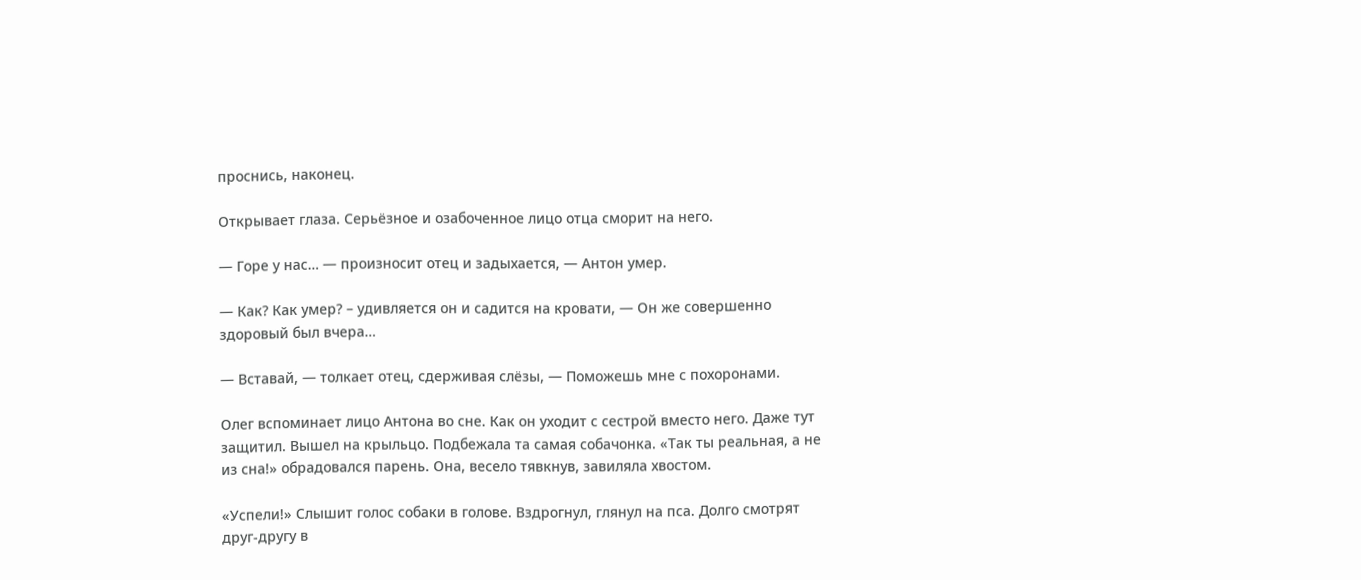проснись, наконец.

Открывает глаза. Серьёзное и озабоченное лицо отца сморит на него.

— Горе у нас… — произносит отец и задыхается, — Антон умер.

— Как? Как умер? – удивляется он и садится на кровати, — Он же совершенно здоровый был вчера…

— Вставай, — толкает отец, сдерживая слёзы, — Поможешь мне с похоронами.

Олег вспоминает лицо Антона во сне. Как он уходит с сестрой вместо него. Даже тут защитил. Вышел на крыльцо. Подбежала та самая собачонка. «Так ты реальная, а не из сна!» обрадовался парень. Она, весело тявкнув, завиляла хвостом.

«Успели!» Слышит голос собаки в голове. Вздрогнул, глянул на пса. Долго смотрят друг-другу в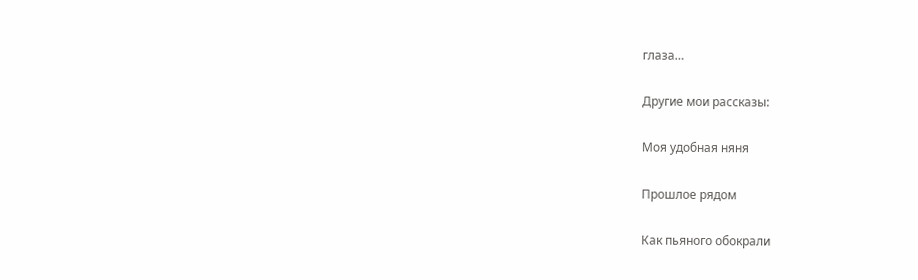глаза…

Другие мои рассказы:

Моя удобная няня

Прошлое рядом

Как пьяного обокрали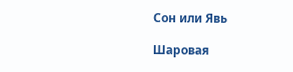Сон или Явь

Шаровая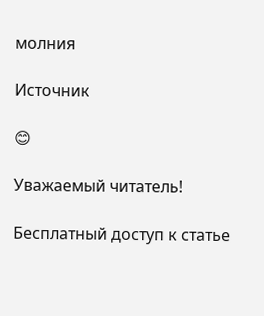молния

Источник

😊

Уважаемый читатель!

Бесплатный доступ к статье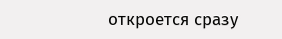откроется сразу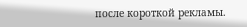после короткой рекламы.